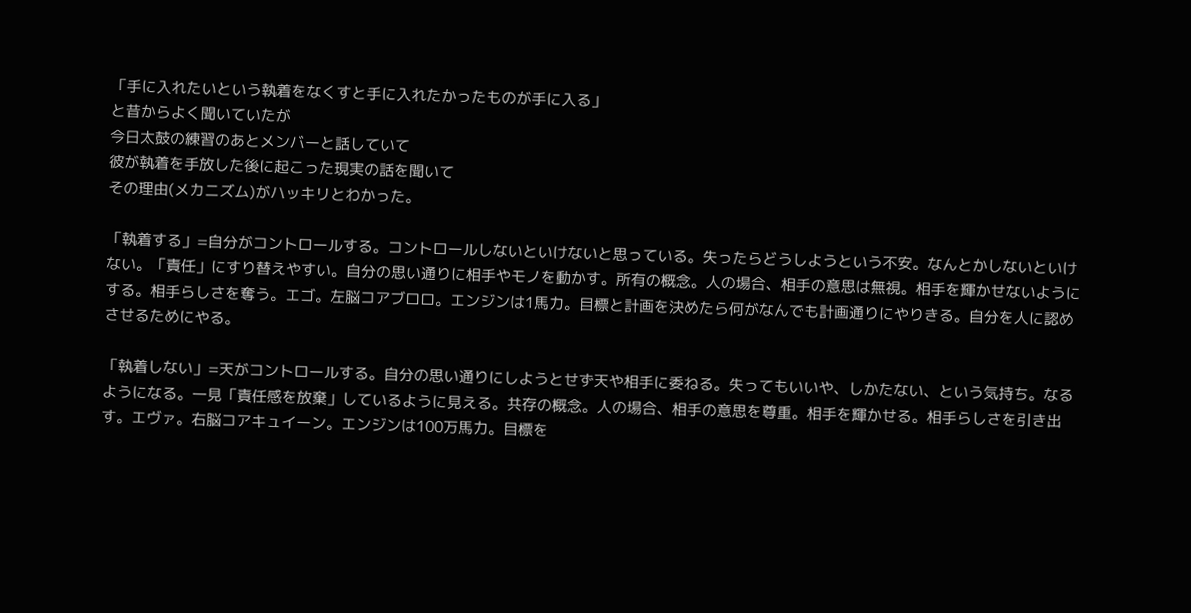「手に入れたいという執着をなくすと手に入れたかったものが手に入る」
と昔からよく聞いていたが
今日太鼓の練習のあとメンバーと話していて
彼が執着を手放した後に起こった現実の話を聞いて
その理由(メカニズム)がハッキリとわかった。

「執着する」=自分がコントロールする。コントロールしないといけないと思っている。失ったらどうしようという不安。なんとかしないといけない。「責任」にすり替えやすい。自分の思い通りに相手やモノを動かす。所有の概念。人の場合、相手の意思は無視。相手を輝かせないようにする。相手らしさを奪う。エゴ。左脳コアブロロ。エンジンは1馬力。目標と計画を決めたら何がなんでも計画通りにやりきる。自分を人に認めさせるためにやる。

「執着しない」=天がコントロールする。自分の思い通りにしようとせず天や相手に委ねる。失ってもいいや、しかたない、という気持ち。なるようになる。一見「責任感を放棄」しているように見える。共存の概念。人の場合、相手の意思を尊重。相手を輝かせる。相手らしさを引き出す。エヴァ。右脳コアキュイーン。エンジンは100万馬力。目標を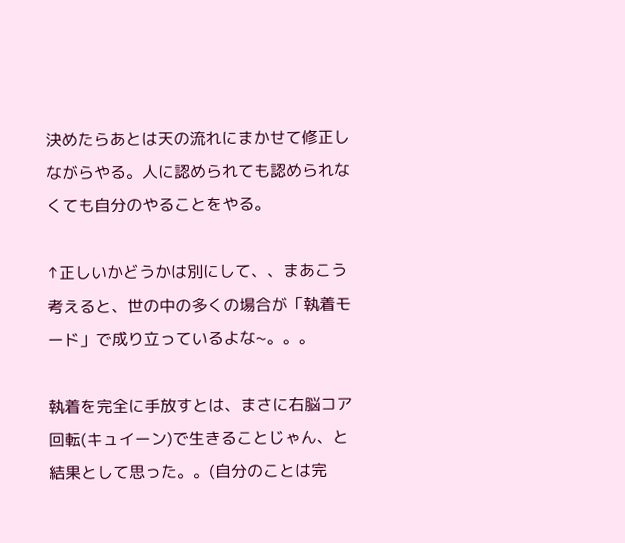決めたらあとは天の流れにまかせて修正しながらやる。人に認められても認められなくても自分のやることをやる。

↑正しいかどうかは別にして、、まあこう考えると、世の中の多くの場合が「執着モード」で成り立っているよな~。。。

執着を完全に手放すとは、まさに右脳コア回転(キュイーン)で生きることじゃん、と結果として思った。。(自分のことは完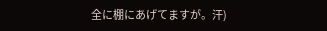全に棚にあげてますが。汗)